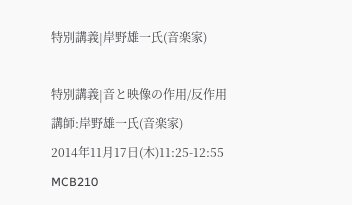特別講義|岸野雄一氏(音楽家)

特別講義|音と映像の作用/反作用
講師:岸野雄一氏(音楽家)
2014年11月17日(木)11:25-12:55
MCB210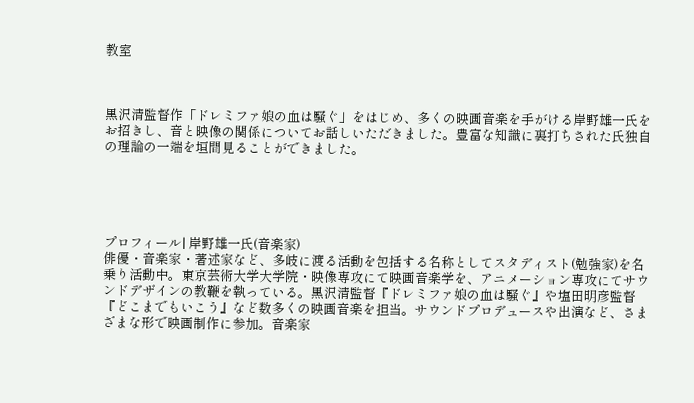教室



黒沢清監督作「ドレミファ娘の血は騒ぐ」をはじめ、多くの映画音楽を手がける岸野雄一氏をお招きし、音と映像の関係についてお話しいただきました。豊富な知識に裏打ちされた氏独自の理論の一端を垣間見ることができました。





プロフィール| 岸野雄一氏(音楽家)
俳優・音楽家・著述家など、多岐に渡る活動を包括する名称としてスタディスト(勉強家)を名乗り活動中。東京芸術大学大学院・映像専攻にて映画音楽学を、アニメーション専攻にてサウンドデザインの教鞭を執っている。黒沢清監督『ドレミファ娘の血は騒ぐ』や塩田明彦監督『どこまでもいこう』など数多くの映画音楽を担当。サウンドプロデュースや出演など、さまざまな形で映画制作に参加。音楽家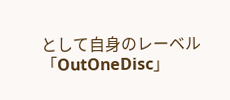として自身のレーベル「OutOneDisc」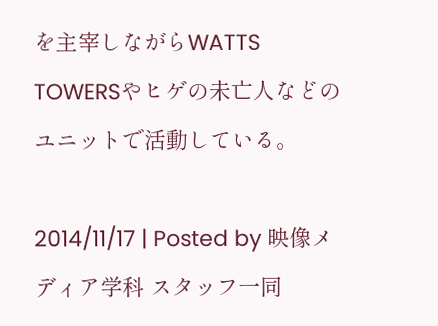を主宰しながらWATTS TOWERSやヒゲの未亡人などのユニットで活動している。

2014/11/17 | Posted by 映像メディア学科 スタッフ一同